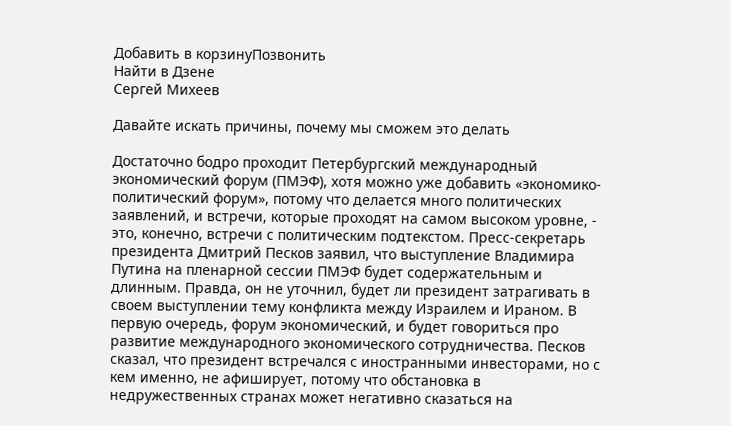Добавить в корзинуПозвонить
Найти в Дзене
Сергей Михеев

Давайте искать причины, почему мы сможем это делать

Достаточно бодро проходит Петербургский международный экономический форум (ПМЭФ), хотя можно уже добавить «экономико-политический форум», потому что делается много политических заявлений, и встречи, которые проходят на самом высоком уровне, - это, конечно, встречи с политическим подтекстом. Пресс-секретарь президента Дмитрий Песков заявил, что выступление Владимира Путина на пленарной сессии ПМЭФ будет содержательным и длинным. Правда, он не уточнил, будет ли президент затрагивать в своем выступлении тему конфликта между Израилем и Ираном. В первую очередь, форум экономический, и будет говориться про развитие международного экономического сотрудничества. Песков сказал, что президент встречался с иностранными инвесторами, но с кем именно, не афиширует, потому что обстановка в недружественных странах может негативно сказаться на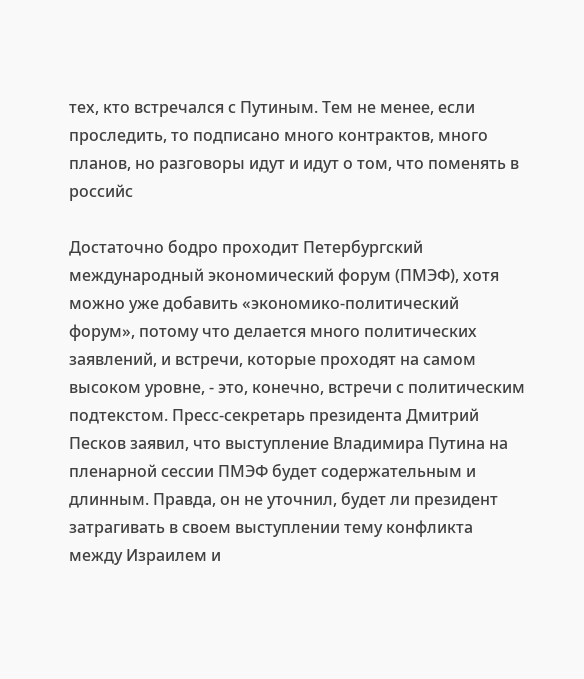тех, кто встречался с Путиным. Тем не менее, если проследить, то подписано много контрактов, много планов, но разговоры идут и идут о том, что поменять в российс

Достаточно бодро проходит Петербургский международный экономический форум (ПМЭФ), хотя можно уже добавить «экономико-политический форум», потому что делается много политических заявлений, и встречи, которые проходят на самом высоком уровне, - это, конечно, встречи с политическим подтекстом. Пресс-секретарь президента Дмитрий Песков заявил, что выступление Владимира Путина на пленарной сессии ПМЭФ будет содержательным и длинным. Правда, он не уточнил, будет ли президент затрагивать в своем выступлении тему конфликта между Израилем и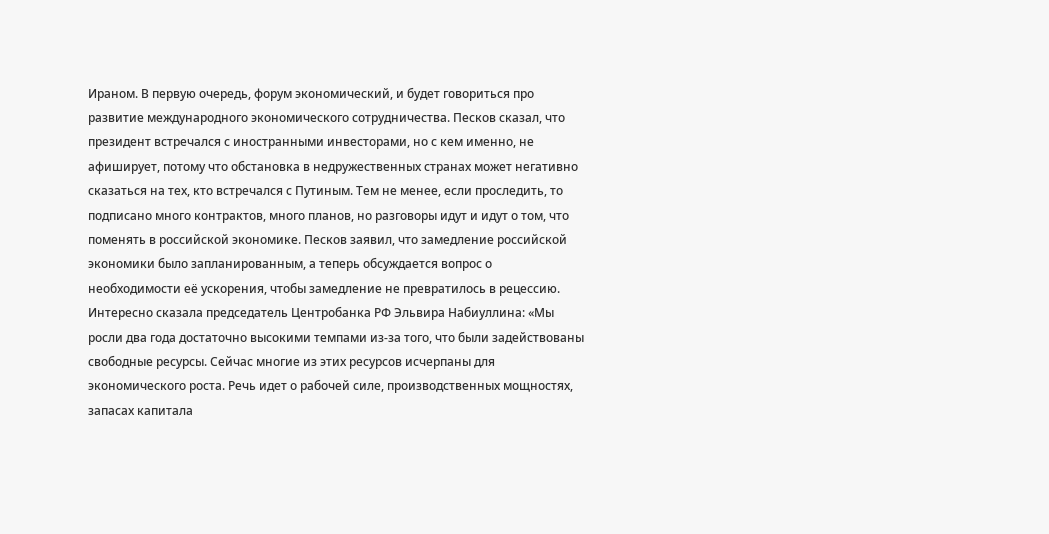Ираном. В первую очередь, форум экономический, и будет говориться про развитие международного экономического сотрудничества. Песков сказал, что президент встречался с иностранными инвесторами, но с кем именно, не афиширует, потому что обстановка в недружественных странах может негативно сказаться на тех, кто встречался с Путиным. Тем не менее, если проследить, то подписано много контрактов, много планов, но разговоры идут и идут о том, что поменять в российской экономике. Песков заявил, что замедление российской экономики было запланированным, а теперь обсуждается вопрос о необходимости её ускорения, чтобы замедление не превратилось в рецессию. Интересно сказала председатель Центробанка РФ Эльвира Набиуллина: «Мы росли два года достаточно высокими темпами из-за того, что были задействованы свободные ресурсы. Сейчас многие из этих ресурсов исчерпаны для экономического роста. Речь идет о рабочей силе, производственных мощностях, запасах капитала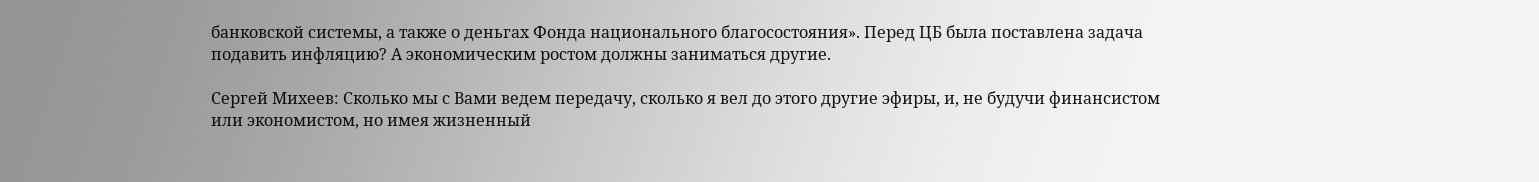банковской системы, а также о деньгах Фонда национального благосостояния». Перед ЦБ была поставлена задача подавить инфляцию? А экономическим ростом должны заниматься другие.

Сергей Михеев: Сколько мы с Вами ведем передачу, сколько я вел до этого другие эфиры, и, не будучи финансистом или экономистом, но имея жизненный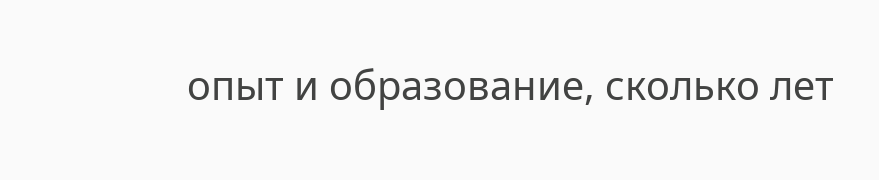опыт и образование, сколько лет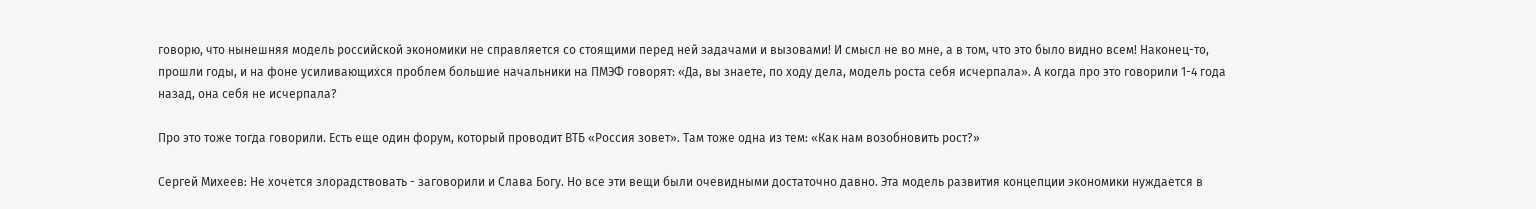говорю, что нынешняя модель российской экономики не справляется со стоящими перед ней задачами и вызовами! И смысл не во мне, а в том, что это было видно всем! Наконец-то, прошли годы, и на фоне усиливающихся проблем большие начальники на ПМЭФ говорят: «Да, вы знаете, по ходу дела, модель роста себя исчерпала». А когда про это говорили 1-4 года назад, она себя не исчерпала?

Про это тоже тогда говорили. Есть еще один форум, который проводит ВТБ «Россия зовет». Там тоже одна из тем: «Как нам возобновить рост?»

Сергей Михеев: Не хочется злорадствовать - заговорили и Слава Богу. Но все эти вещи были очевидными достаточно давно. Эта модель развития концепции экономики нуждается в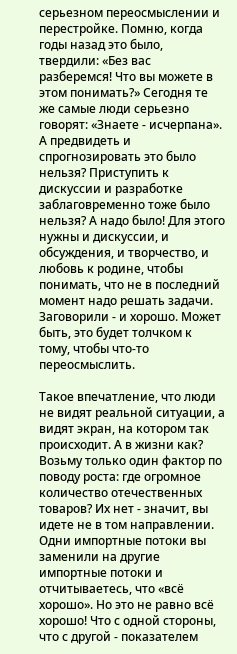серьезном переосмыслении и перестройке. Помню, когда годы назад это было, твердили: «Без вас разберемся! Что вы можете в этом понимать?» Сегодня те же самые люди серьезно говорят: «Знаете - исчерпана». А предвидеть и спрогнозировать это было нельзя? Приступить к дискуссии и разработке заблаговременно тоже было нельзя? А надо было! Для этого нужны и дискуссии, и обсуждения, и творчество, и любовь к родине, чтобы понимать, что не в последний момент надо решать задачи. Заговорили - и хорошо. Может быть, это будет толчком к тому, чтобы что-то переосмыслить.

Такое впечатление, что люди не видят реальной ситуации, а видят экран, на котором так происходит. А в жизни как? Возьму только один фактор по поводу роста: где огромное количество отечественных товаров? Их нет - значит, вы идете не в том направлении. Одни импортные потоки вы заменили на другие импортные потоки и отчитываетесь, что «всё хорошо». Но это не равно всё хорошо! Что с одной стороны, что с другой - показателем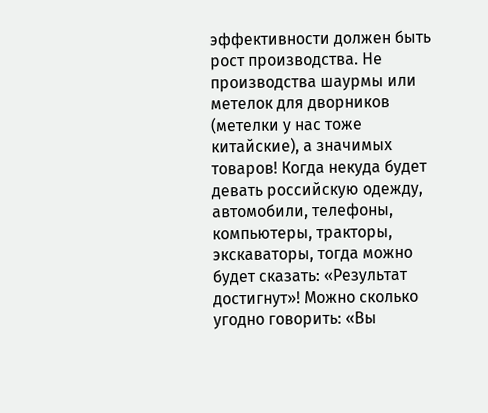эффективности должен быть рост производства. Не производства шаурмы или метелок для дворников (метелки у нас тоже китайские), а значимых товаров! Когда некуда будет девать российскую одежду, автомобили, телефоны, компьютеры, тракторы, экскаваторы, тогда можно будет сказать: «Результат достигнут»! Можно сколько угодно говорить: «Вы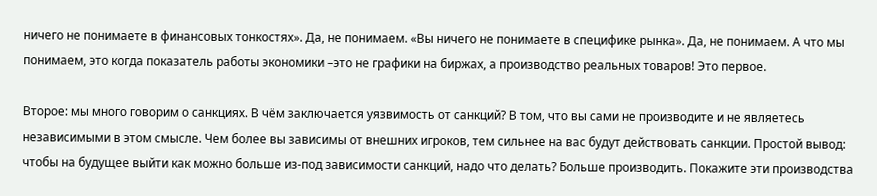ничего не понимаете в финансовых тонкостях». Да, не понимаем. «Вы ничего не понимаете в специфике рынка». Да, не понимаем. А что мы понимаем, это когда показатель работы экономики –это не графики на биржах, а производство реальных товаров! Это первое.

Второе: мы много говорим о санкциях. В чём заключается уязвимость от санкций? В том, что вы сами не производите и не являетесь независимыми в этом смысле. Чем более вы зависимы от внешних игроков, тем сильнее на вас будут действовать санкции. Простой вывод: чтобы на будущее выйти как можно больше из-под зависимости санкций, надо что делать? Больше производить. Покажите эти производства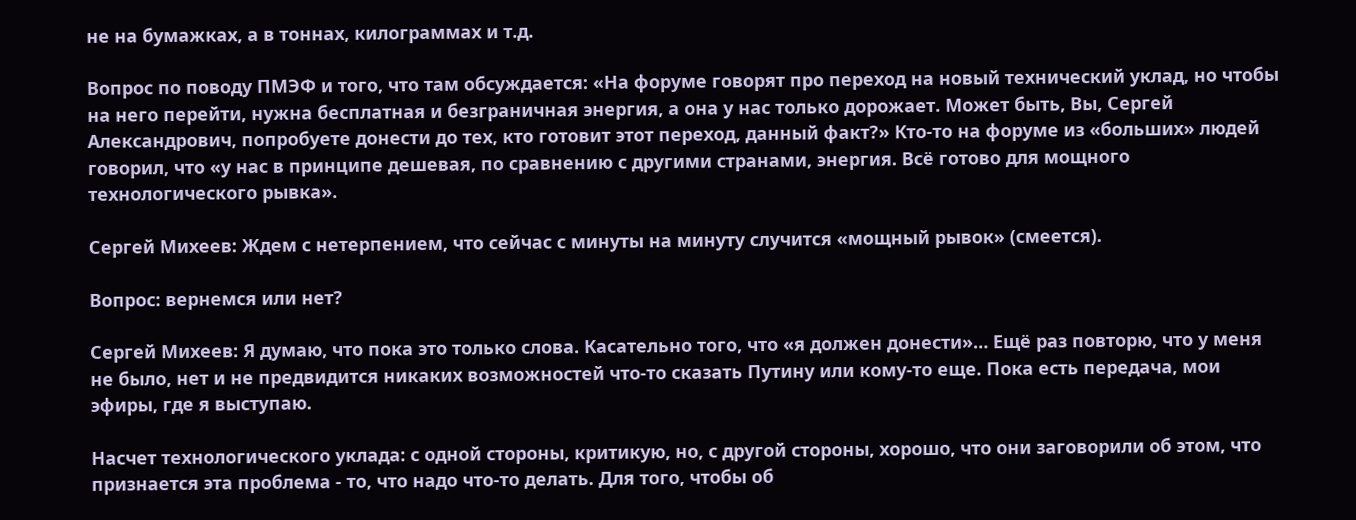не на бумажках, а в тоннах, килограммах и т.д.

Вопрос по поводу ПМЭФ и того, что там обсуждается: «На форуме говорят про переход на новый технический уклад, но чтобы на него перейти, нужна бесплатная и безграничная энергия, а она у нас только дорожает. Может быть, Вы, Сергей Александрович, попробуете донести до тех, кто готовит этот переход, данный факт?» Кто-то на форуме из «больших» людей говорил, что «у нас в принципе дешевая, по сравнению с другими странами, энергия. Всё готово для мощного технологического рывка».

Сергей Михеев: Ждем с нетерпением, что сейчас с минуты на минуту случится «мощный рывок» (смеется).

Вопрос: вернемся или нет?

Сергей Михеев: Я думаю, что пока это только слова. Касательно того, что «я должен донести»… Ещё раз повторю, что у меня не было, нет и не предвидится никаких возможностей что-то сказать Путину или кому-то еще. Пока есть передача, мои эфиры, где я выступаю.

Насчет технологического уклада: с одной стороны, критикую, но, с другой стороны, хорошо, что они заговорили об этом, что признается эта проблема - то, что надо что-то делать. Для того, чтобы об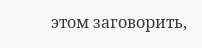этом заговорить,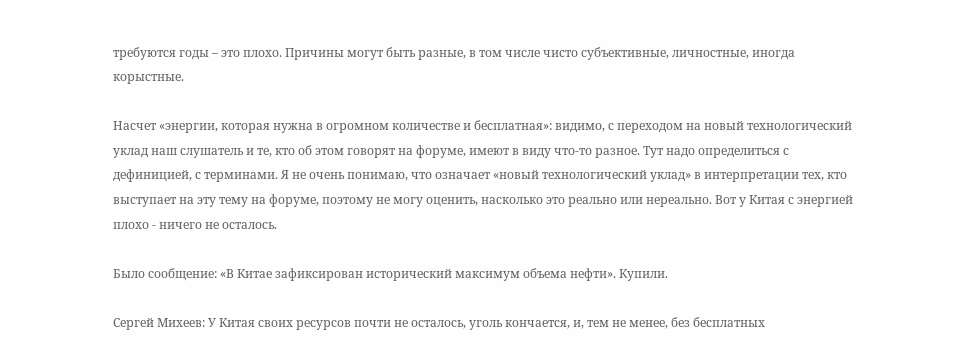требуются годы – это плохо. Причины могут быть разные, в том числе чисто субъективные, личностные, иногда корыстные.

Насчет «энергии, которая нужна в огромном количестве и бесплатная»: видимо, с переходом на новый технологический уклад наш слушатель и те, кто об этом говорят на форуме, имеют в виду что-то разное. Тут надо определиться с дефиницией, с терминами. Я не очень понимаю, что означает «новый технологический уклад» в интерпретации тех, кто выступает на эту тему на форуме, поэтому не могу оценить, насколько это реально или нереально. Вот у Китая с энергией плохо - ничего не осталось.

Было сообщение: «В Китае зафиксирован исторический максимум объема нефти». Купили.

Сергей Михеев: У Китая своих ресурсов почти не осталось, уголь кончается, и, тем не менее, без бесплатных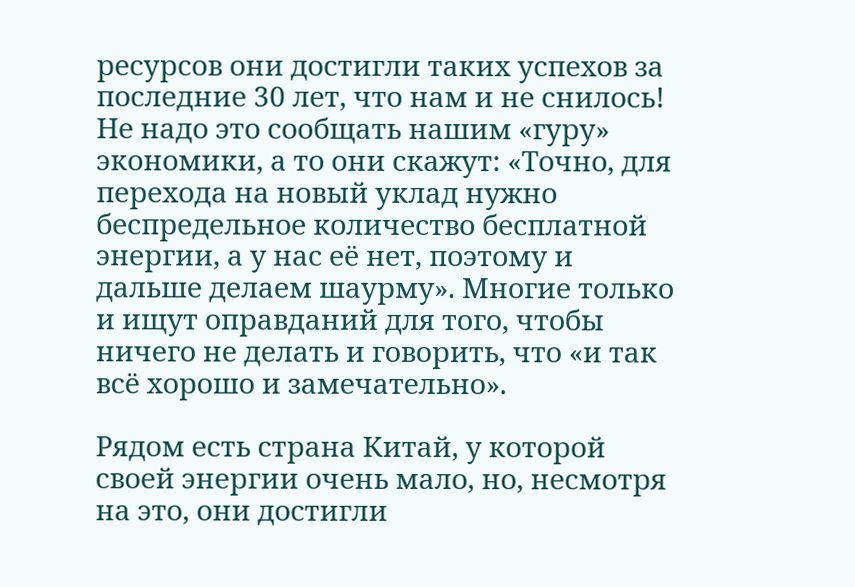ресурсов они достигли таких успехов за последние 30 лет, что нам и не снилось! Не надо это сообщать нашим «гуру» экономики, а то они скажут: «Точно, для перехода на новый уклад нужно беспредельное количество бесплатной энергии, а у нас её нет, поэтому и дальше делаем шаурму». Многие только и ищут оправданий для того, чтобы ничего не делать и говорить, что «и так всё хорошо и замечательно».

Рядом есть страна Китай, у которой своей энергии очень мало, но, несмотря на это, они достигли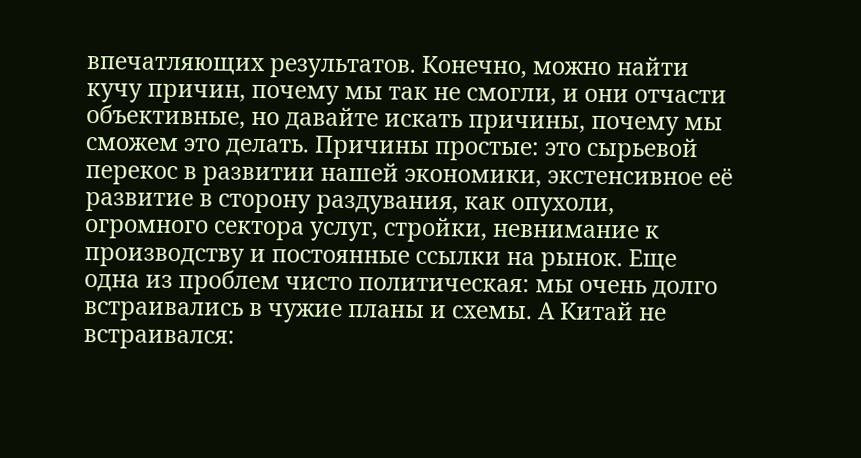впечатляющих результатов. Конечно, можно найти кучу причин, почему мы так не смогли, и они отчасти объективные, но давайте искать причины, почему мы сможем это делать. Причины простые: это сырьевой перекос в развитии нашей экономики, экстенсивное её развитие в сторону раздувания, как опухоли, огромного сектора услуг, стройки, невнимание к производству и постоянные ссылки на рынок. Еще одна из проблем чисто политическая: мы очень долго встраивались в чужие планы и схемы. А Китай не встраивался: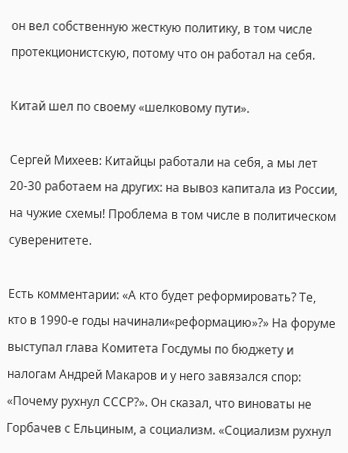он вел собственную жесткую политику, в том числе протекционистскую, потому что он работал на себя.

Китай шел по своему «шелковому пути».

Сергей Михеев: Китайцы работали на себя, а мы лет 20-30 работаем на других: на вывоз капитала из России, на чужие схемы! Проблема в том числе в политическом суверенитете.

Есть комментарии: «А кто будет реформировать? Те, кто в 1990-е годы начинали«реформацию»?» На форуме выступал глава Комитета Госдумы по бюджету и налогам Андрей Макаров и у него завязался спор: «Почему рухнул СССР?». Он сказал, что виноваты не Горбачев с Ельциным, а социализм. «Социализм рухнул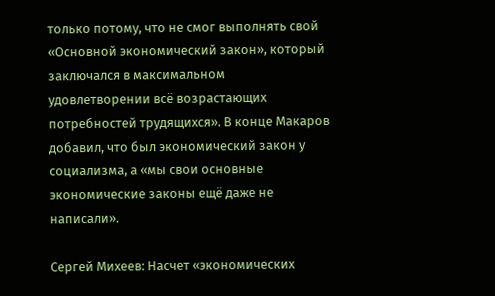только потому, что не смог выполнять свой «Основной экономический закон», который заключался в максимальном удовлетворении всё возрастающих потребностей трудящихся». В конце Макаров добавил, что был экономический закон у социализма, а «мы свои основные экономические законы ещё даже не написали».

Сергей Михеев: Насчет «экономических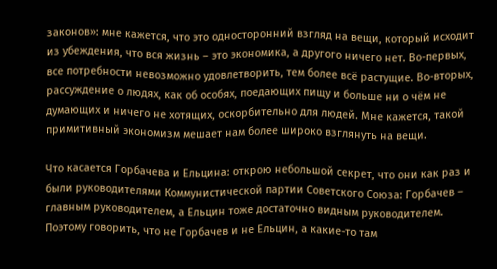законов»: мне кажется, что это односторонний взгляд на вещи, который исходит из убеждения, что вся жизнь – это экономика, а другого ничего нет. Во-первых, все потребности невозможно удовлетворить, тем более всё растущие. Во-вторых, рассуждение о людях, как об особях, поедающих пищу и больше ни о чём не думающих и ничего не хотящих, оскорбительно для людей. Мне кажется, такой примитивный экономизм мешает нам более широко взглянуть на вещи.

Что касается Горбачева и Ельцина: открою небольшой секрет, что они как раз и были руководителями Коммунистической партии Советского Союза: Горбачев – главным руководителем, а Ельцин тоже достаточно видным руководителем. Поэтому говорить, что не Горбачев и не Ельцин, а какие-то там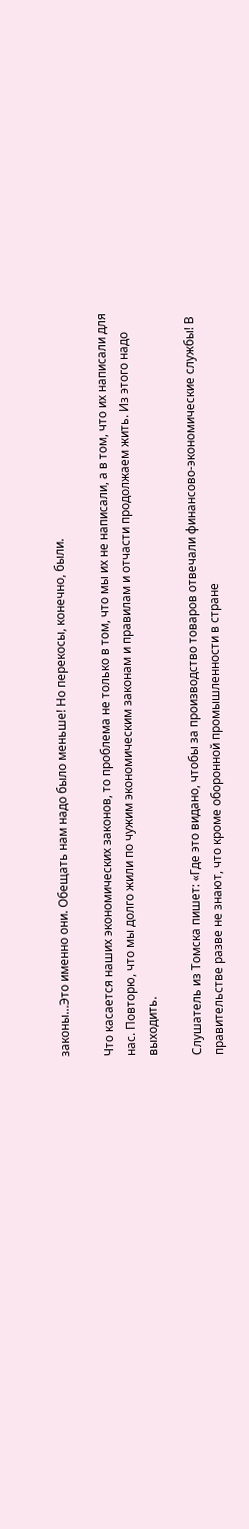законы…Это именно они. Обещать нам надо было меньше! Но перекосы, конечно, были.

Что касается наших экономических законов, то проблема не только в том, что мы их не написали, а в том, что их написали для нас. Повторю, что мы долго жили по чужим экономическим законам и правилам и отчасти продолжаем жить. Из этого надо выходить.

Слушатель из Томска пишет: «Где это видано, чтобы за производство товаров отвечали финансово-экономические службы! В правительстве разве не знают, что кроме оборонной промышленности в стране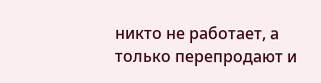никто не работает, а только перепродают и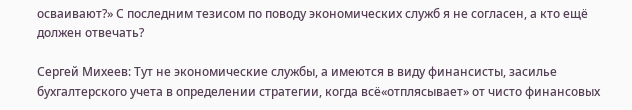осваивают?» С последним тезисом по поводу экономических служб я не согласен, а кто ещё должен отвечать?

Сергей Михеев: Тут не экономические службы, а имеются в виду финансисты, засилье бухгалтерского учета в определении стратегии, когда всё«отплясывает» от чисто финансовых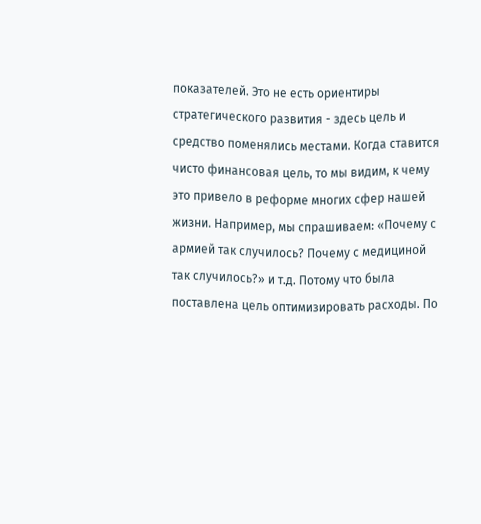показателей. Это не есть ориентиры стратегического развития - здесь цель и средство поменялись местами. Когда ставится чисто финансовая цель, то мы видим, к чему это привело в реформе многих сфер нашей жизни. Например, мы спрашиваем: «Почему с армией так случилось? Почему с медициной так случилось?» и т.д. Потому что была поставлена цель оптимизировать расходы. По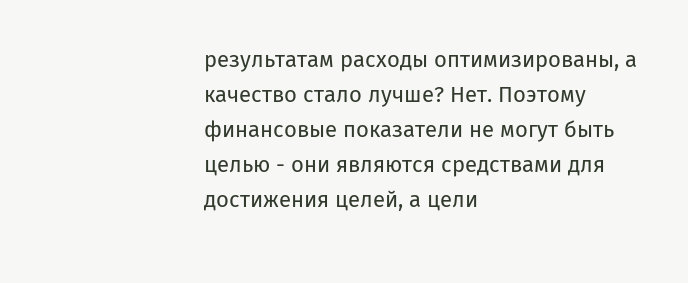результатам расходы оптимизированы, а качество стало лучше? Нет. Поэтому финансовые показатели не могут быть целью - они являются средствами для достижения целей, а цели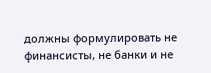должны формулировать не финансисты, не банки и не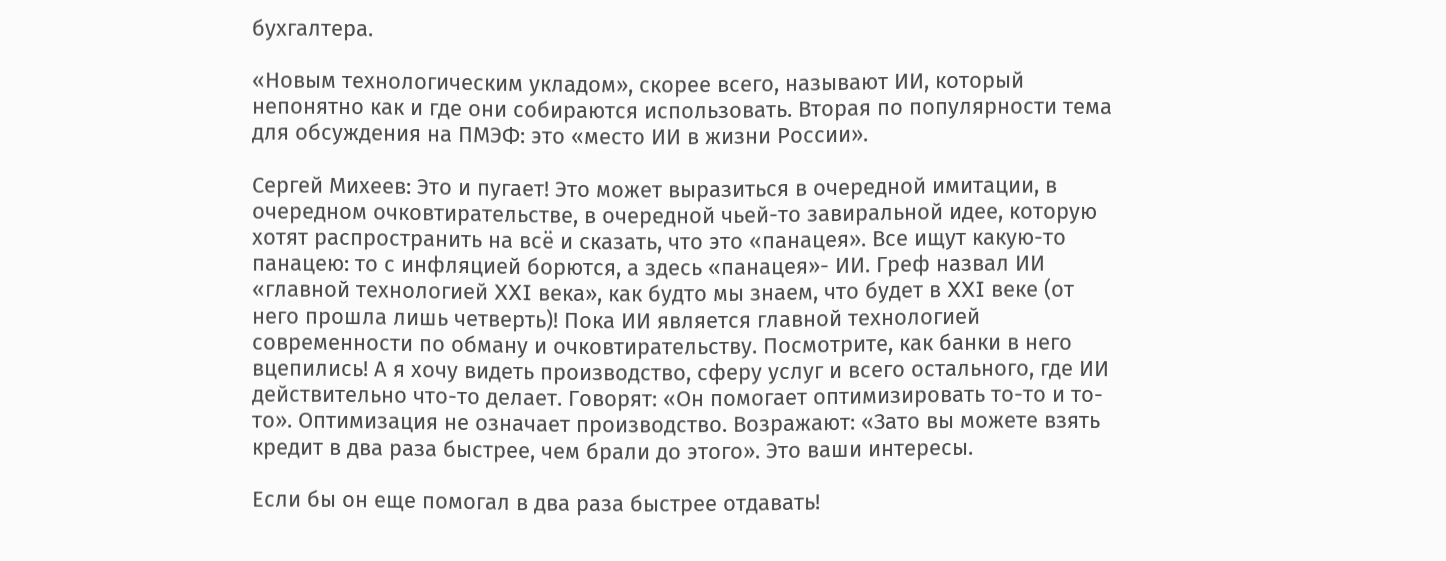бухгалтера.

«Новым технологическим укладом», скорее всего, называют ИИ, который непонятно как и где они собираются использовать. Вторая по популярности тема для обсуждения на ПМЭФ: это «место ИИ в жизни России».

Сергей Михеев: Это и пугает! Это может выразиться в очередной имитации, в очередном очковтирательстве, в очередной чьей-то завиральной идее, которую хотят распространить на всё и сказать, что это «панацея». Все ищут какую-то панацею: то с инфляцией борются, а здесь «панацея»- ИИ. Греф назвал ИИ «главной технологией XXI века», как будто мы знаем, что будет в XXI веке (от него прошла лишь четверть)! Пока ИИ является главной технологией современности по обману и очковтирательству. Посмотрите, как банки в него вцепились! А я хочу видеть производство, сферу услуг и всего остального, где ИИ действительно что-то делает. Говорят: «Он помогает оптимизировать то-то и то-то». Оптимизация не означает производство. Возражают: «Зато вы можете взять кредит в два раза быстрее, чем брали до этого». Это ваши интересы.

Если бы он еще помогал в два раза быстрее отдавать!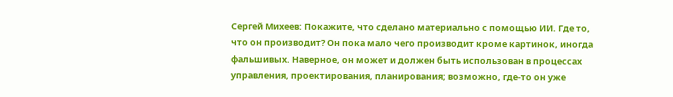Сергей Михеев: Покажите, что сделано материально с помощью ИИ. Где то, что он производит? Он пока мало чего производит кроме картинок, иногда фальшивых. Наверное, он может и должен быть использован в процессах управления, проектирования, планирования; возможно, где-то он уже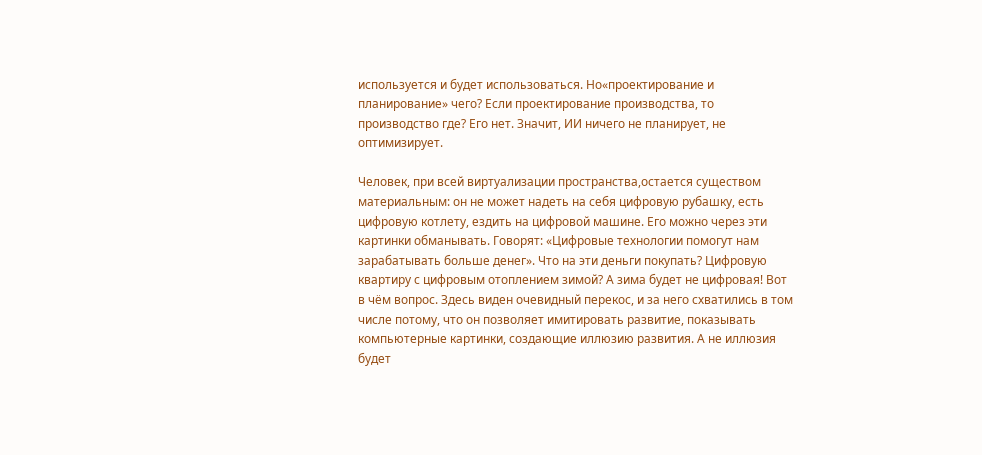используется и будет использоваться. Но«проектирование и планирование» чего? Если проектирование производства, то производство где? Его нет. Значит, ИИ ничего не планирует, не оптимизирует.

Человек, при всей виртуализации пространства,остается существом материальным: он не может надеть на себя цифровую рубашку, есть цифровую котлету, ездить на цифровой машине. Его можно через эти картинки обманывать. Говорят: «Цифровые технологии помогут нам зарабатывать больше денег». Что на эти деньги покупать? Цифровую квартиру с цифровым отоплением зимой? А зима будет не цифровая! Вот в чём вопрос. Здесь виден очевидный перекос, и за него схватились в том числе потому, что он позволяет имитировать развитие, показывать компьютерные картинки, создающие иллюзию развития. А не иллюзия будет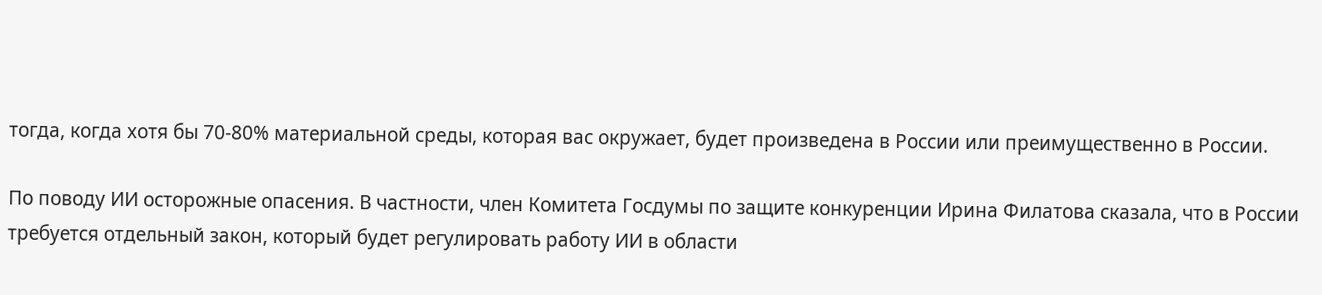тогда, когда хотя бы 70-80% материальной среды, которая вас окружает, будет произведена в России или преимущественно в России.

По поводу ИИ осторожные опасения. В частности, член Комитета Госдумы по защите конкуренции Ирина Филатова сказала, что в России требуется отдельный закон, который будет регулировать работу ИИ в области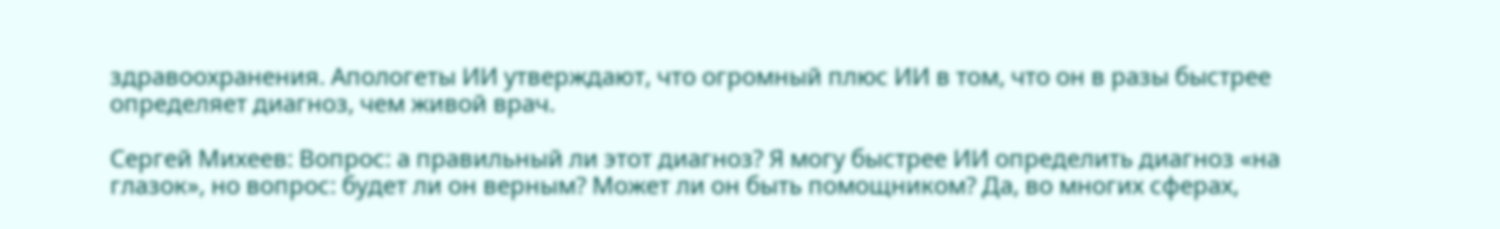здравоохранения. Апологеты ИИ утверждают, что огромный плюс ИИ в том, что он в разы быстрее определяет диагноз, чем живой врач.

Сергей Михеев: Вопрос: а правильный ли этот диагноз? Я могу быстрее ИИ определить диагноз «на глазок», но вопрос: будет ли он верным? Может ли он быть помощником? Да, во многих сферах,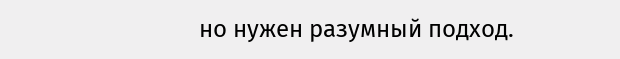но нужен разумный подход.